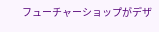フューチャーショップがデザ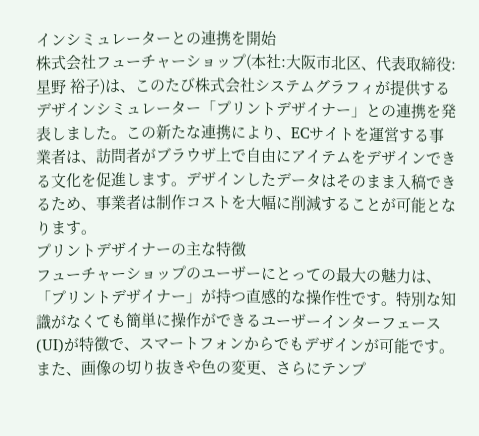インシミュレーターとの連携を開始
株式会社フューチャーショップ(本社:大阪市北区、代表取締役:星野 裕子)は、このたび株式会社システムグラフィが提供するデザインシミュレーター「プリントデザイナー」との連携を発表しました。この新たな連携により、ECサイトを運営する事業者は、訪問者がブラウザ上で自由にアイテムをデザインできる文化を促進します。デザインしたデータはそのまま入稿できるため、事業者は制作コストを大幅に削減することが可能となります。
プリントデザイナーの主な特徴
フューチャーショップのユーザーにとっての最大の魅力は、「プリントデザイナー」が持つ直感的な操作性です。特別な知識がなくても簡単に操作ができるユーザーインターフェース(UI)が特徴で、スマートフォンからでもデザインが可能です。また、画像の切り抜きや色の変更、さらにテンプ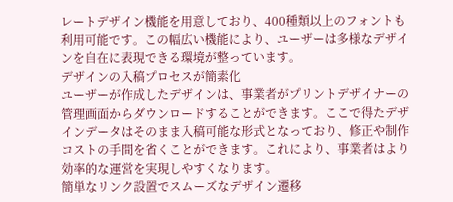レートデザイン機能を用意しており、400種類以上のフォントも利用可能です。この幅広い機能により、ユーザーは多様なデザインを自在に表現できる環境が整っています。
デザインの入稿プロセスが簡素化
ユーザーが作成したデザインは、事業者がプリントデザイナーの管理画面からダウンロードすることができます。ここで得たデザインデータはそのまま入稿可能な形式となっており、修正や制作コストの手間を省くことができます。これにより、事業者はより効率的な運営を実現しやすくなります。
簡単なリンク設置でスムーズなデザイン遷移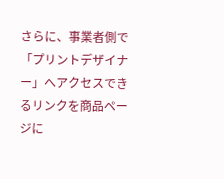さらに、事業者側で「プリントデザイナー」へアクセスできるリンクを商品ページに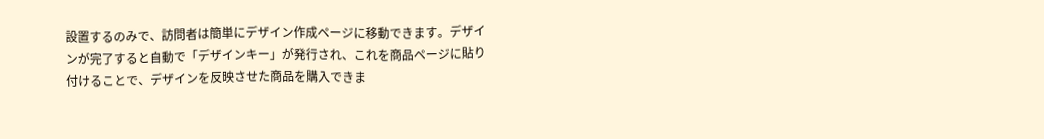設置するのみで、訪問者は簡単にデザイン作成ページに移動できます。デザインが完了すると自動で「デザインキー」が発行され、これを商品ページに貼り付けることで、デザインを反映させた商品を購入できま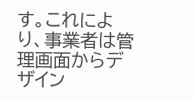す。これにより、事業者は管理画面からデザイン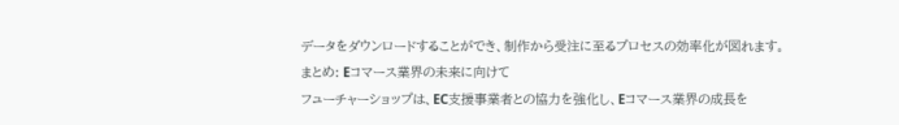データをダウンロードすることができ、制作から受注に至るプロセスの効率化が図れます。
まとめ: Eコマース業界の未来に向けて
フューチャーショップは、EC支援事業者との協力を強化し、Eコマース業界の成長を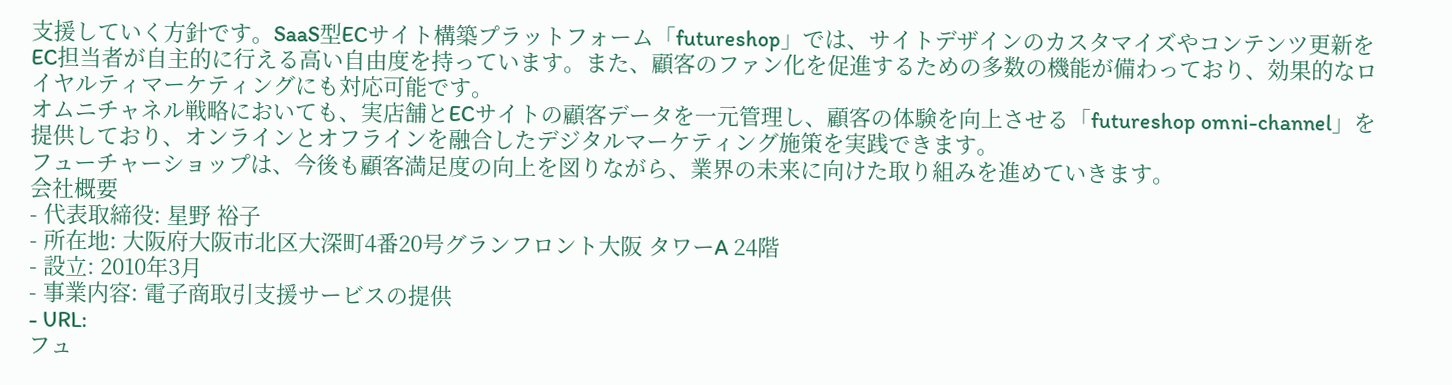支援していく方針です。SaaS型ECサイト構築プラットフォーム「futureshop」では、サイトデザインのカスタマイズやコンテンツ更新をEC担当者が自主的に行える高い自由度を持っています。また、顧客のファン化を促進するための多数の機能が備わっており、効果的なロイヤルティマーケティングにも対応可能です。
オムニチャネル戦略においても、実店舗とECサイトの顧客データを一元管理し、顧客の体験を向上させる「futureshop omni-channel」を提供しており、オンラインとオフラインを融合したデジタルマーケティング施策を実践できます。
フューチャーショップは、今後も顧客満足度の向上を図りながら、業界の未来に向けた取り組みを進めていきます。
会社概要
- 代表取締役: 星野 裕子
- 所在地: 大阪府大阪市北区大深町4番20号グランフロント大阪 タワーA 24階
- 設立: 2010年3月
- 事業内容: 電子商取引支援サービスの提供
- URL:
フュ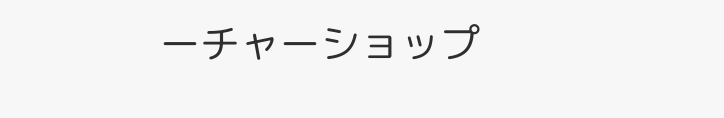ーチャーショップ